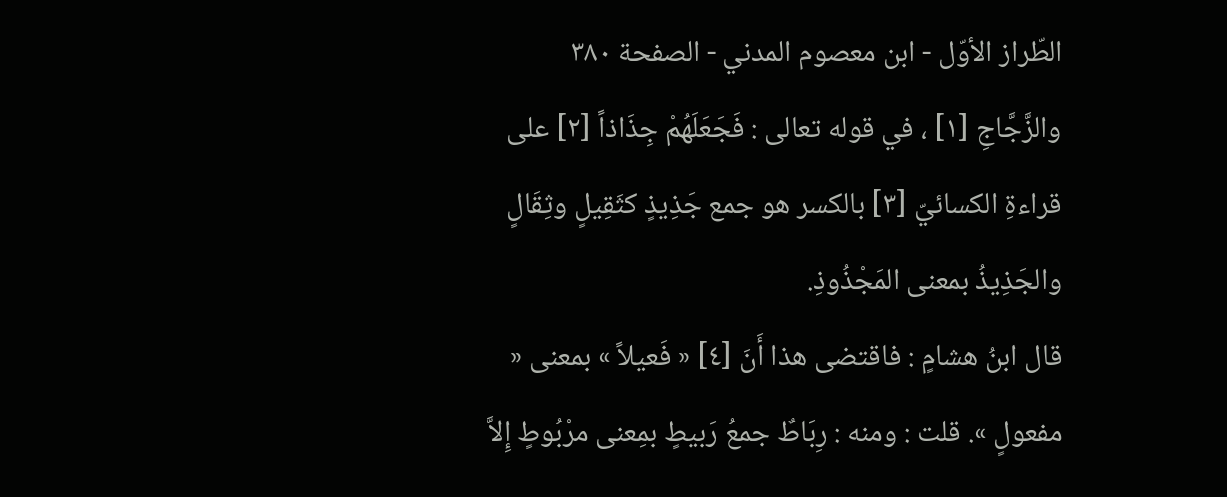الطّراز الأوّل - ابن معصوم المدني - الصفحة ٣٨٠
والزَّجَّاجِ [١] ، في قوله تعالى : فَجَعَلَهُمْ جِذَاذاً [٢] على قراءةِ الكسائيّ [٣] بالكسر هو جمع جَذِيذٍ كثَقِيلٍ وثِقَالٍ والجَذِيذُ بمعنى المَجْذُوذِ.
قال ابنُ هشامٍ : فاقتضى هذا أَنَ [٤] « فَعيلاً » بمعنى « مفعولٍ ». قلت : ومنه : رِبَاطٌ جمعُ رَبيطٍ بمِعنى مرْبُوطٍ إِلاَّ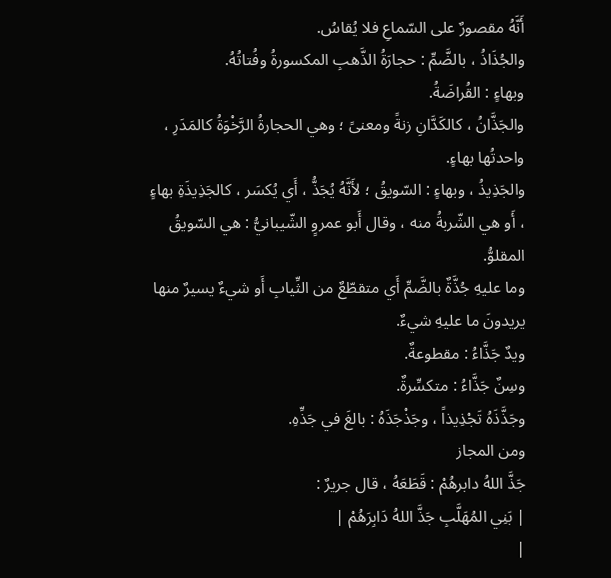أَنَّهُ مقصورٌ على السّماعِ فلا يُقاسُ.
والجُذَاذُ ، بالضَّمِّ : حجارَةُ الذَّهبِ المكسورةُ وفُتاتُهُ.
وبهاءٍ : القُراضَةُ.
والجَذَّانُ ، كالكَدَّانِ زنةً ومعنىً ؛ وهي الحجارةُ الرَّخْوَةُ كالمَدَرِ ، واحدتُها بهاءٍ.
والجَذِيذُ ، وبهاءٍ : السّويقُ ؛ لأَنَّهُ يُجَذُّ ، أَي يُكسَر ، كالجَذِيذَةِ بهاءٍ ، أَو هي الشّربةُ منه ، وقال أَبو عمروٍ الشّيبانيُّ : هي السّويقُ المقلوُّ.
وما عليهِ جُذَّةٌ بالضَّمِّ أَي متقطّعٌ من الثِّيابِ أَو شيءٌ يسيرٌ منها يريدونَ ما عليهِ شيءٌ.
ويدٌ جَذَّاءُ : مقطوعةٌ.
وسِنٌ جَذَّاءُ : متكسِّرةٌ.
وجَذَّذَهُ تَجْذِيذاً ، وجَذْجَذَهُ : بالغَ في جَذِّهِ.
ومن المجاز
جَذَّ اللهُ دابرهُمْ : قَطَعَهُ ، قال جريرٌ :
| بَنِي المُهَلَّبِ جَذَّ اللهُ دَابِرَهُمْ |
|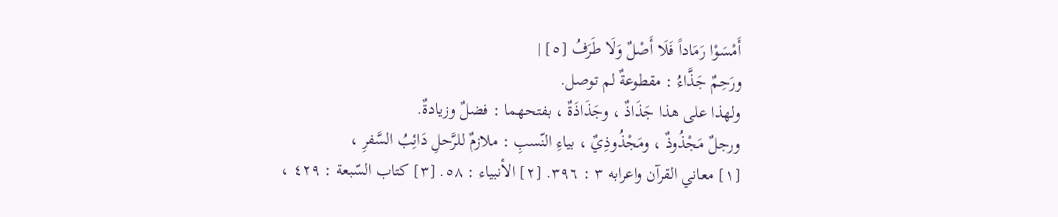أَمْسَوْا رَمَاداً فَلَا أَصْلٌ وَلَا طَرَفُ [٥] |
ورَحِمٌ جَذَّاءُ : مقطوعةٌ لم توصل.
ولهذا على هذا جَذَاذٌ ، وجَذَاذَةٌ ، بفتحهما : فضلٌ وزيادةٌ.
ورجلٌ مَجْذُوذٌ ، ومَجْذُوذِيٌ ، بياءِ النّسبِ : ملازمٌ للرَّحلِ دَائِبُ السَّفرِ ،
[١] معاني القرآن واعرابه ٣ : ٣٩٦. [٢] الأنبياء : ٥٨. [٣] كتاب السّبعة : ٤٢٩ ،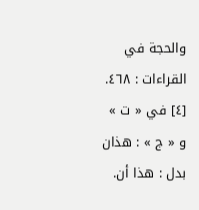والحجة في القراءات : ٤٦٨. [٤] في « ت » و « ج » : هذان بدل : هذا أن.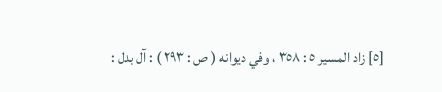[٥] زاد المسير ٥ : ٣٥٨ ، وفي ديوانه ( ص : ٢٩٣ ) : آل بدل :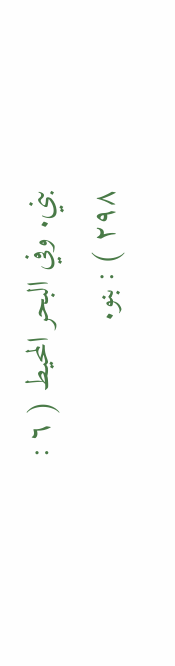بني. وفي البحر المحيط ( ٦ : ٢٩٨ ) : بنو.